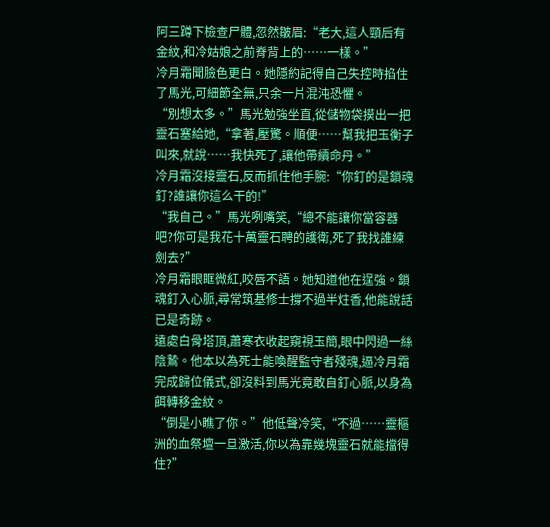阿三蹲下檢查尸體,忽然皺眉:“老大,這人頸后有金紋,和冷姑娘之前脊背上的……一樣。”
冷月霜聞臉色更白。她隱約記得自己失控時掐住了馬光,可細節全無,只余一片混沌恐懼。
“別想太多。”馬光勉強坐直,從儲物袋摸出一把靈石塞給她,“拿著,壓驚。順便……幫我把玉衡子叫來,就說……我快死了,讓他帶續命丹。”
冷月霜沒接靈石,反而抓住他手腕:“你釘的是鎖魂釘?誰讓你這么干的!”
“我自己。”馬光咧嘴笑,“總不能讓你當容器吧?你可是我花十萬靈石聘的護衛,死了我找誰練劍去?”
冷月霜眼眶微紅,咬唇不語。她知道他在逞強。鎖魂釘入心脈,尋常筑基修士撐不過半炷香,他能說話已是奇跡。
遠處白骨塔頂,蕭寒衣收起窺視玉簡,眼中閃過一絲陰鷙。他本以為死士能喚醒監守者殘魂,逼冷月霜完成歸位儀式,卻沒料到馬光竟敢自釘心脈,以身為餌轉移金紋。
“倒是小瞧了你。”他低聲冷笑,“不過……靈樞洲的血祭壇一旦激活,你以為靠幾塊靈石就能擋得住?”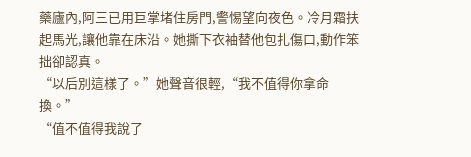藥廬內,阿三已用巨掌堵住房門,警惕望向夜色。冷月霜扶起馬光,讓他靠在床沿。她撕下衣袖替他包扎傷口,動作笨拙卻認真。
“以后別這樣了。”她聲音很輕,“我不值得你拿命換。”
“值不值得我說了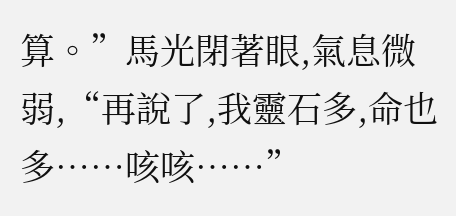算。”馬光閉著眼,氣息微弱,“再說了,我靈石多,命也多……咳咳……”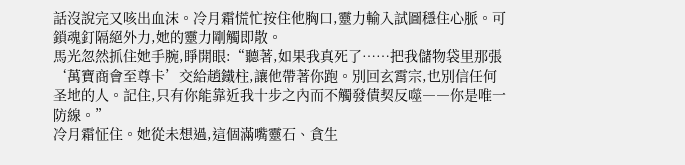話沒說完又咳出血沫。冷月霜慌忙按住他胸口,靈力輸入試圖穩住心脈。可鎖魂釘隔絕外力,她的靈力剛觸即散。
馬光忽然抓住她手腕,睜開眼:“聽著,如果我真死了……把我儲物袋里那張‘萬寶商會至尊卡’交給趙鐵柱,讓他帶著你跑。別回玄霄宗,也別信任何圣地的人。記住,只有你能靠近我十步之內而不觸發債契反噬――你是唯一防線。”
冷月霜怔住。她從未想過,這個滿嘴靈石、貪生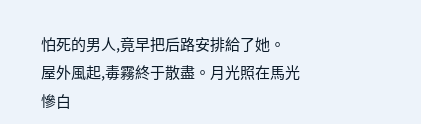怕死的男人,竟早把后路安排給了她。
屋外風起,毒霧終于散盡。月光照在馬光慘白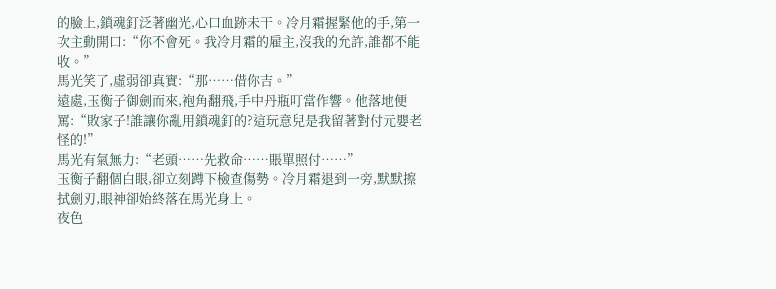的臉上,鎖魂釘泛著幽光,心口血跡未干。冷月霜握緊他的手,第一次主動開口:“你不會死。我冷月霜的雇主,沒我的允許,誰都不能收。”
馬光笑了,虛弱卻真實:“那……借你吉。”
遠處,玉衡子御劍而來,袍角翻飛,手中丹瓶叮當作響。他落地便罵:“敗家子!誰讓你亂用鎖魂釘的?這玩意兒是我留著對付元嬰老怪的!”
馬光有氣無力:“老頭……先救命……賬單照付……”
玉衡子翻個白眼,卻立刻蹲下檢查傷勢。冷月霜退到一旁,默默擦拭劍刃,眼神卻始終落在馬光身上。
夜色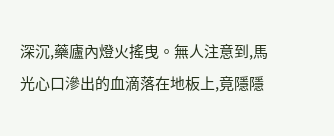深沉,藥廬內燈火搖曳。無人注意到,馬光心口滲出的血滴落在地板上,竟隱隱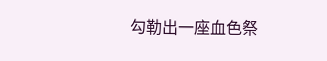勾勒出一座血色祭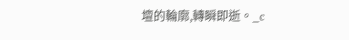壇的輪廓,轉瞬即逝。_c